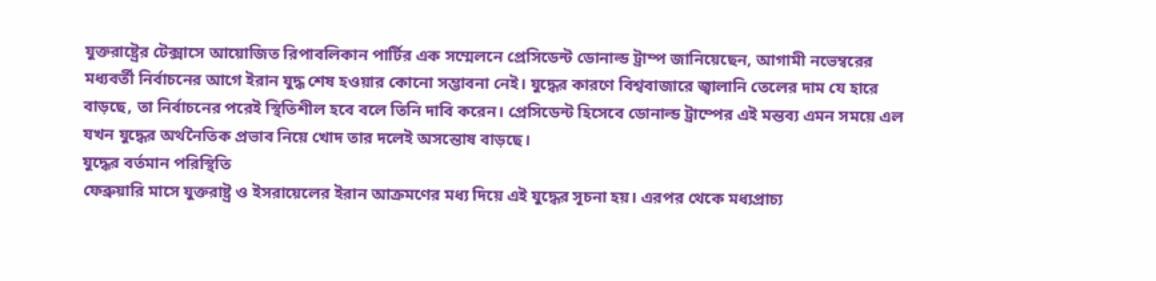যুক্তরাষ্ট্রের টেক্সাসে আয়োজিত রিপাবলিকান পার্টির এক সম্মেলনে প্রেসিডেন্ট ডোনাল্ড ট্রাম্প জানিয়েছেন, আগামী নভেম্বরের মধ্যবর্তী নির্বাচনের আগে ইরান যুদ্ধ শেষ হওয়ার কোনো সম্ভাবনা নেই। যুদ্ধের কারণে বিশ্ববাজারে জ্বালানি তেলের দাম যে হারে বাড়ছে, তা নির্বাচনের পরেই স্থিতিশীল হবে বলে তিনি দাবি করেন। প্রেসিডেন্ট হিসেবে ডোনাল্ড ট্রাম্পের এই মন্তব্য এমন সময়ে এল যখন যুদ্ধের অর্থনৈতিক প্রভাব নিয়ে খোদ তার দলেই অসন্তোষ বাড়ছে।
যুদ্ধের বর্তমান পরিস্থিতি
ফেব্রুয়ারি মাসে যুক্তরাষ্ট্র ও ইসরায়েলের ইরান আক্রমণের মধ্য দিয়ে এই যুদ্ধের সূচনা হয়। এরপর থেকে মধ্যপ্রাচ্য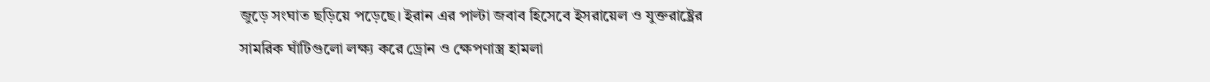জুড়ে সংঘাত ছড়িয়ে পড়েছে। ইরান এর পাল্টা জবাব হিসেবে ইসরায়েল ও যুক্তরাষ্ট্রের সামরিক ঘাঁটিগুলো লক্ষ্য করে ড্রোন ও ক্ষেপণাস্ত্র হামলা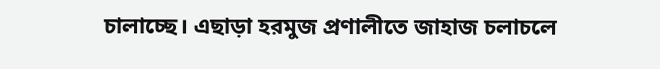চালাচ্ছে। এছাড়া হরমুজ প্রণালীতে জাহাজ চলাচলে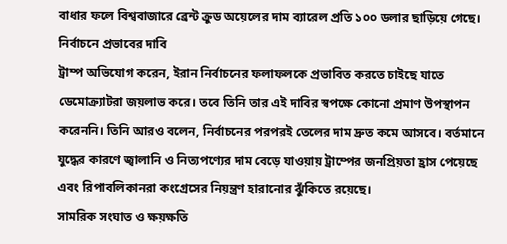বাধার ফলে বিশ্ববাজারে ব্রেন্ট ক্রুড অয়েলের দাম ব্যারেল প্রতি ১০০ ডলার ছাড়িয়ে গেছে।
নির্বাচনে প্রভাবের দাবি
ট্রাম্প অভিযোগ করেন, ইরান নির্বাচনের ফলাফলকে প্রভাবিত করতে চাইছে যাতে ডেমোক্র্যাটরা জয়লাভ করে। তবে তিনি তার এই দাবির স্বপক্ষে কোনো প্রমাণ উপস্থাপন করেননি। তিনি আরও বলেন, নির্বাচনের পরপরই তেলের দাম দ্রুত কমে আসবে। বর্তমানে যুদ্ধের কারণে জ্বালানি ও নিত্যপণ্যের দাম বেড়ে যাওয়ায় ট্রাম্পের জনপ্রিয়তা হ্রাস পেয়েছে এবং রিপাবলিকানরা কংগ্রেসের নিয়ন্ত্রণ হারানোর ঝুঁকিতে রয়েছে।
সামরিক সংঘাত ও ক্ষয়ক্ষতি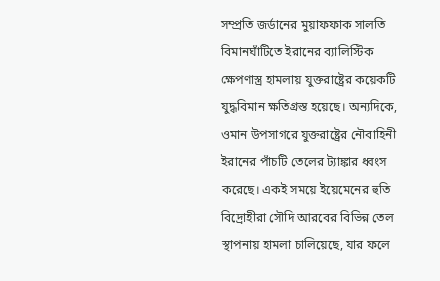সম্প্রতি জর্ডানের মুয়াফফাক সালতি বিমানঘাঁটিতে ইরানের ব্যালিস্টিক ক্ষেপণাস্ত্র হামলায় যুক্তরাষ্ট্রের কয়েকটি যুদ্ধবিমান ক্ষতিগ্রস্ত হয়েছে। অন্যদিকে, ওমান উপসাগরে যুক্তরাষ্ট্রের নৌবাহিনী ইরানের পাঁচটি তেলের ট্যাঙ্কার ধ্বংস করেছে। একই সময়ে ইয়েমেনের হুতি বিদ্রোহীরা সৌদি আরবের বিভিন্ন তেল স্থাপনায় হামলা চালিয়েছে, যার ফলে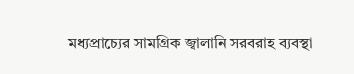মধ্যপ্রাচ্যের সামগ্রিক জ্বালানি সরবরাহ ব্যবস্থা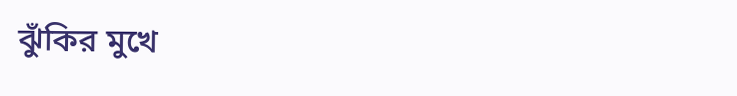ঝুঁকির মুখে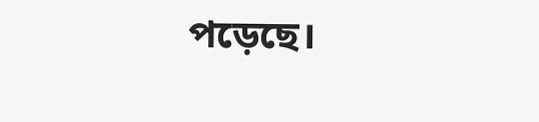পড়েছে।